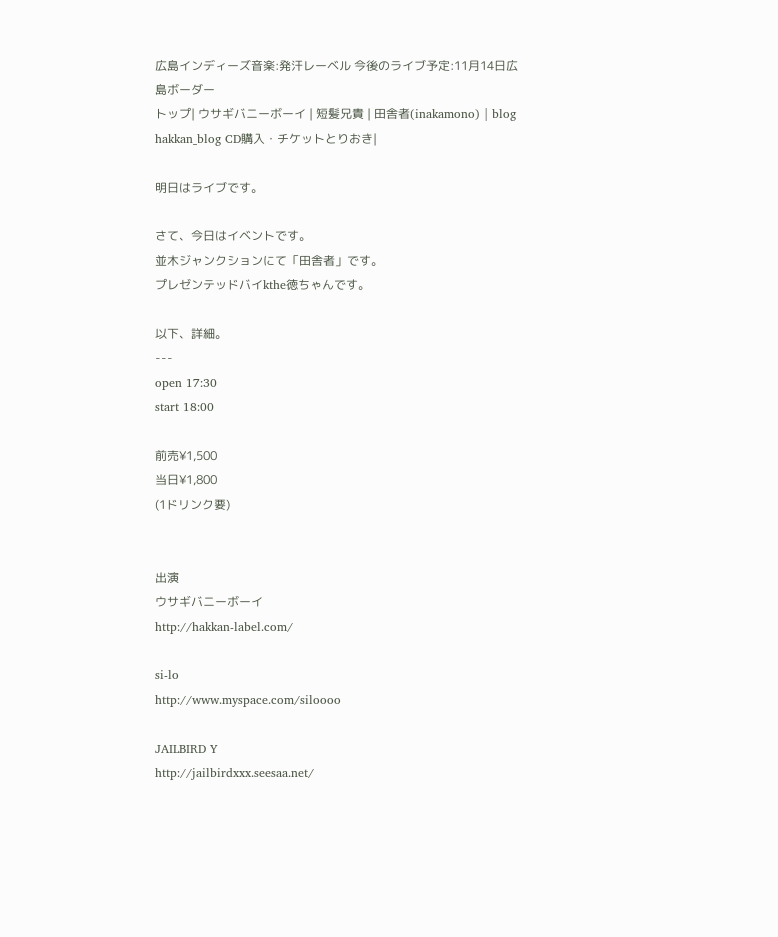広島インディーズ音楽:発汗レーベル 今後のライブ予定:11月14日広島ボーダー
トップ| ウサギバニーボーイ | 短髪兄貴 | 田舎者(inakamono) | blog hakkan_blog CD購入・チケットとりおき|

明日はライブです。

さて、今日はイベントです。
並木ジャンクションにて「田舎者」です。
プレゼンテッドバイkthe徳ちゃんです。

以下、詳細。
---
open 17:30
start 18:00

前売¥1,500
当日¥1,800
(1ドリンク要)


出演
ウサギバニーボーイ
http://hakkan-label.com/

si-lo
http://www.myspace.com/siloooo

JAILBIRD Y
http://jailbirdxxx.seesaa.net/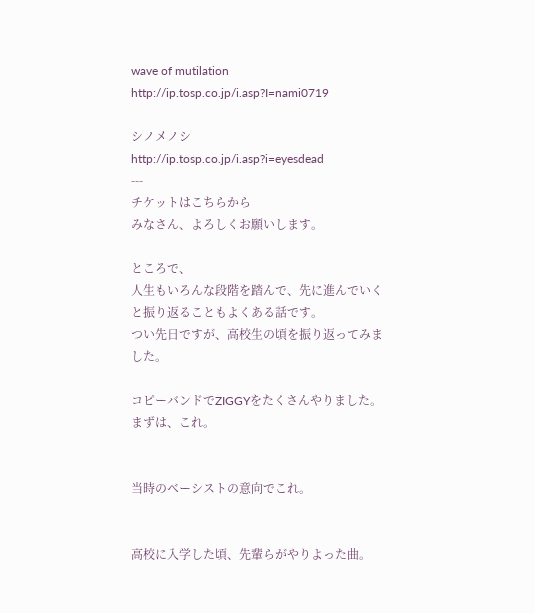wave of mutilation
http://ip.tosp.co.jp/i.asp?I=nami0719

シノメノシ
http://ip.tosp.co.jp/i.asp?i=eyesdead
---
チケットはこちらから
みなさん、よろしくお願いします。

ところで、
人生もいろんな段階を踏んで、先に進んでいくと振り返ることもよくある話です。
つい先日ですが、高校生の頃を振り返ってみました。

コピーバンドでZIGGYをたくさんやりました。
まずは、これ。


当時のベーシストの意向でこれ。


高校に入学した頃、先輩らがやりよった曲。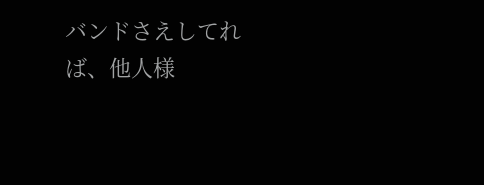バンドさえしてれば、他人様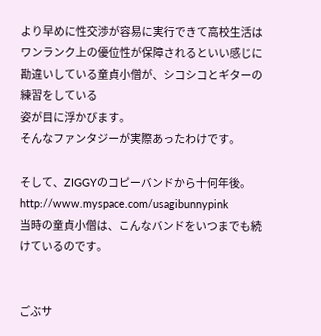より早めに性交渉が容易に実行できて高校生活はワンランク上の優位性が保障されるといい感じに勘違いしている童貞小僧が、シコシコとギターの練習をしている
姿が目に浮かびます。
そんなファンタジーが実際あったわけです。

そして、ZIGGYのコピーバンドから十何年後。
http://www.myspace.com/usagibunnypink
当時の童貞小僧は、こんなバンドをいつまでも続けているのです。


ごぶサ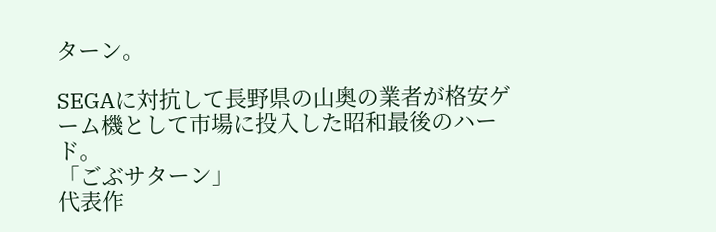ターン。

SEGAに対抗して長野県の山奥の業者が格安ゲーム機として市場に投入した昭和最後のハード。
「ごぶサターン」
代表作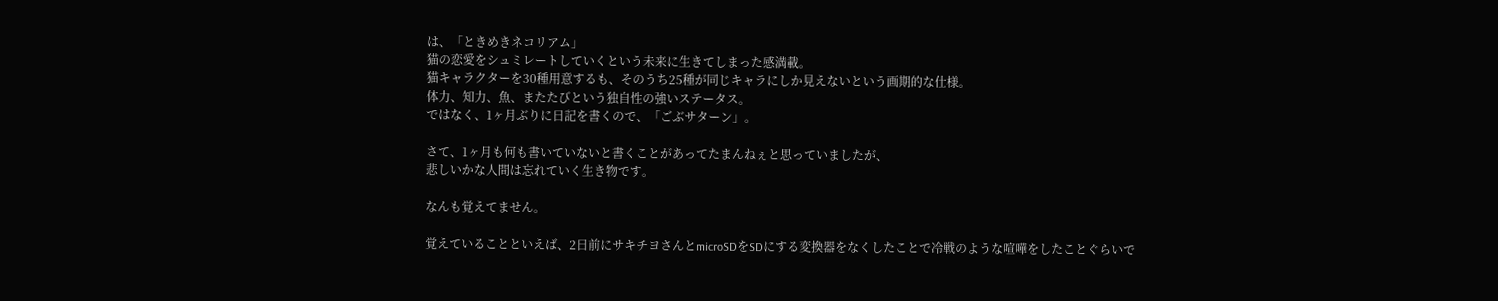は、「ときめきネコリアム」
猫の恋愛をシュミレートしていくという未来に生きてしまった感満載。
猫キャラクターを30種用意するも、そのうち25種が同じキャラにしか見えないという画期的な仕様。
体力、知力、魚、またたびという独自性の強いステータス。
ではなく、1ヶ月ぶりに日記を書くので、「ごぶサターン」。

さて、1ヶ月も何も書いていないと書くことがあってたまんねぇと思っていましたが、
悲しいかな人間は忘れていく生き物です。

なんも覚えてません。

覚えていることといえば、2日前にサキチヨさんとmicroSDをSDにする変換器をなくしたことで冷戦のような喧嘩をしたことぐらいで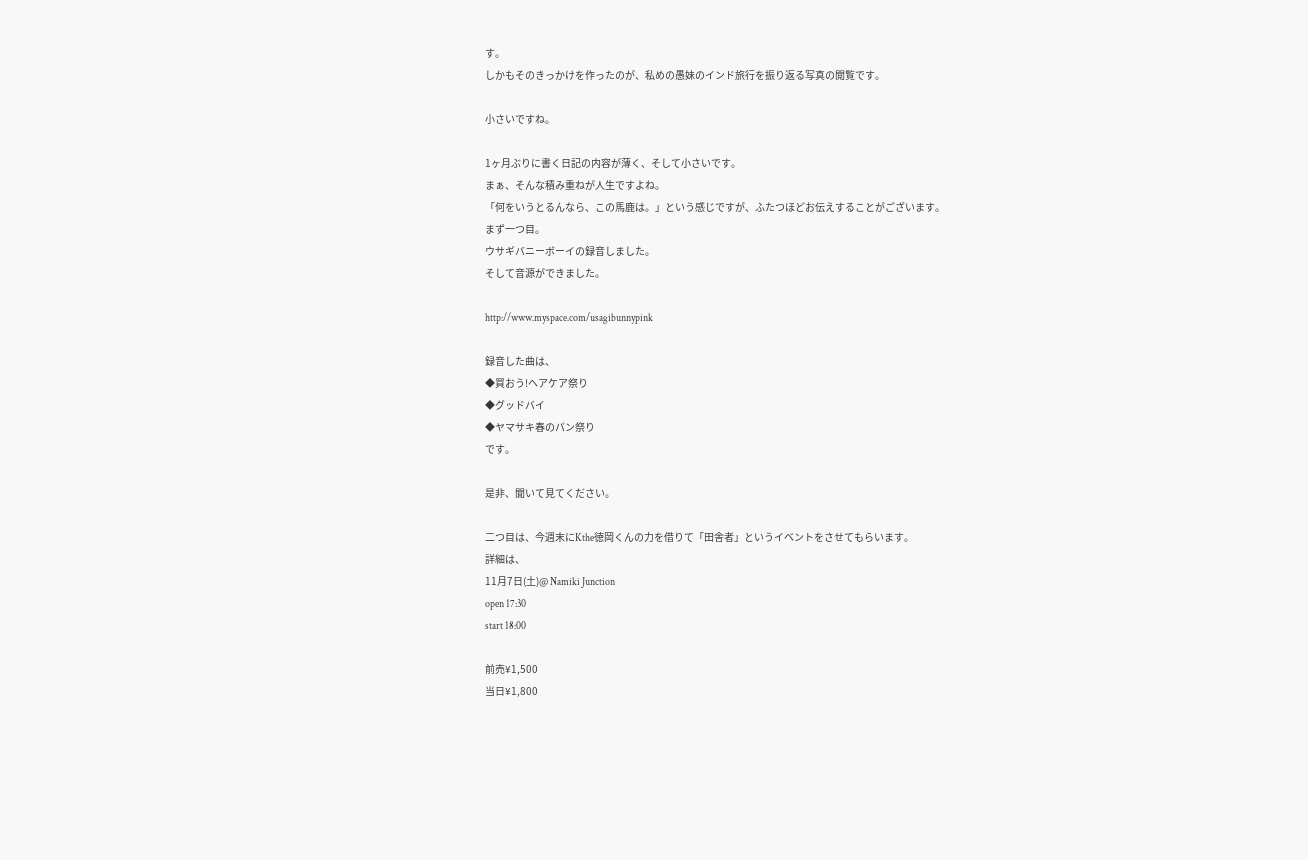す。
しかもそのきっかけを作ったのが、私めの愚妹のインド旅行を振り返る写真の閲覧です。

小さいですね。

1ヶ月ぶりに書く日記の内容が薄く、そして小さいです。
まぁ、そんな積み重ねが人生ですよね。
「何をいうとるんなら、この馬鹿は。」という感じですが、ふたつほどお伝えすることがございます。
まず一つ目。
ウサギバニーボーイの録音しました。
そして音源ができました。

http://www.myspace.com/usagibunnypink

録音した曲は、
◆買おう!ヘアケア祭り
◆グッドバイ
◆ヤマサキ春のパン祭り
です。

是非、聞いて見てください。

二つ目は、今週末にKthe徳岡くんの力を借りて「田舎者」というイベントをさせてもらいます。
詳細は、
11月7日(土)@ Namiki Junction
open 17:30
start 18:00

前売¥1,500
当日¥1,800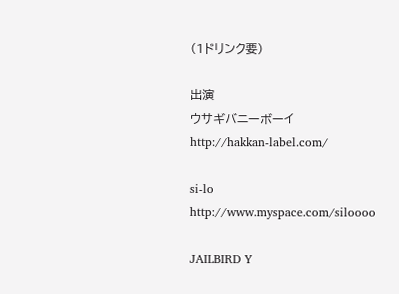(1ドリンク要)

出演
ウサギバニーボーイ
http://hakkan-label.com/

si-lo
http://www.myspace.com/siloooo

JAILBIRD Y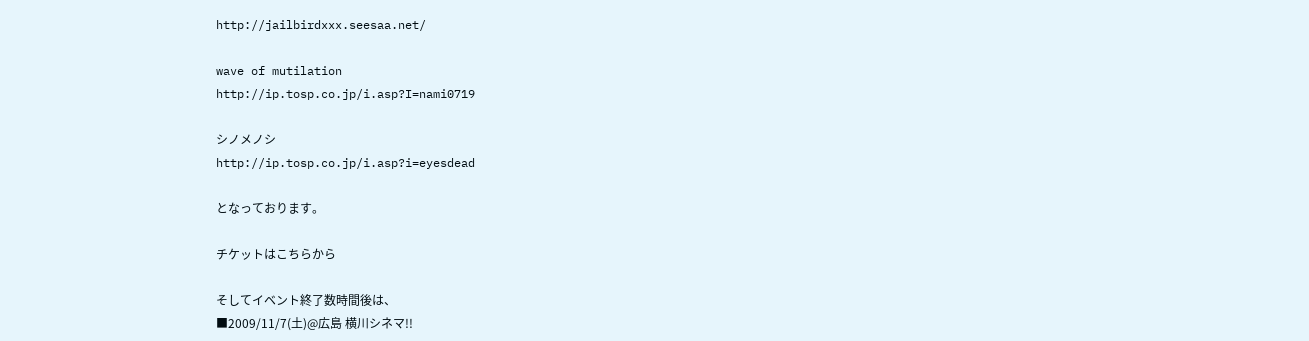http://jailbirdxxx.seesaa.net/

wave of mutilation
http://ip.tosp.co.jp/i.asp?I=nami0719

シノメノシ
http://ip.tosp.co.jp/i.asp?i=eyesdead

となっております。

チケットはこちらから

そしてイベント終了数時間後は、
■2009/11/7(土)@広島 横川シネマ!!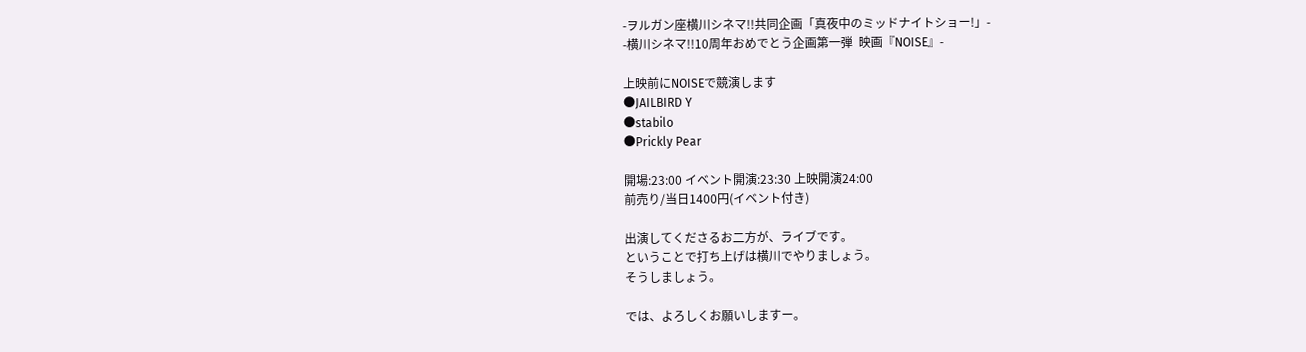-ヲルガン座横川シネマ!!共同企画「真夜中のミッドナイトショー!」-
-横川シネマ!!10周年おめでとう企画第一弾  映画『NOISE』-

上映前にNOISEで競演します
●JAILBIRD Y
●stabilo
●Prickly Pear

開場:23:00 イベント開演:23:30 上映開演24:00
前売り/当日1400円(イベント付き)

出演してくださるお二方が、ライブです。
ということで打ち上げは横川でやりましょう。
そうしましょう。

では、よろしくお願いしますー。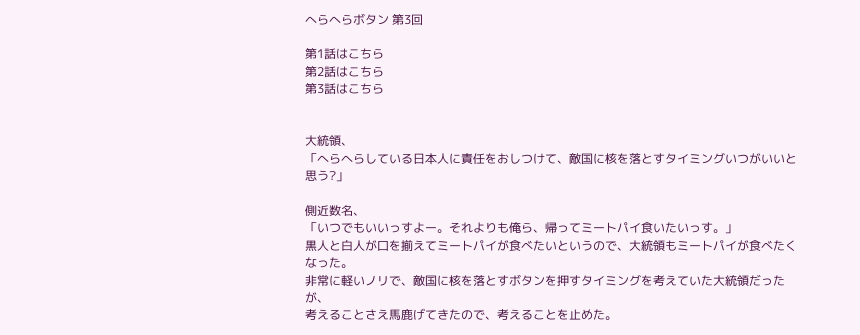へらへらボタン 第3回

第1話はこちら
第2話はこちら
第3話はこちら


大統領、
「へらへらしている日本人に責任をおしつけて、敵国に核を落とすタイミングいつがいいと思う?」

側近数名、
「いつでもいいっすよー。それよりも俺ら、帰ってミートパイ食いたいっす。」
黒人と白人が口を揃えてミートパイが食べたいというので、大統領もミートパイが食べたくなった。
非常に軽いノリで、敵国に核を落とすボタンを押すタイミングを考えていた大統領だったが、
考えることさえ馬鹿げてきたので、考えることを止めた。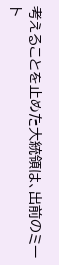考えることを止めた大統領は、出前のミート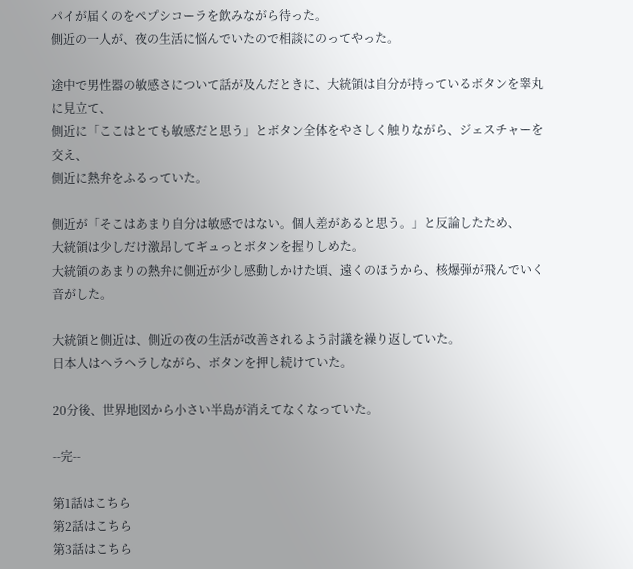パイが届くのをペプシコーラを飲みながら待った。
側近の一人が、夜の生活に悩んでいたので相談にのってやった。

途中で男性器の敏感さについて話が及んだときに、大統領は自分が持っているボタンを睾丸に見立て、
側近に「ここはとても敏感だと思う」とボタン全体をやさしく触りながら、ジェスチャーを交え、
側近に熱弁をふるっていた。

側近が「そこはあまり自分は敏感ではない。個人差があると思う。」と反論したため、
大統領は少しだけ激昂してギュっとボタンを握りしめた。
大統領のあまりの熱弁に側近が少し感動しかけた頃、遠くのほうから、核爆弾が飛んでいく音がした。

大統領と側近は、側近の夜の生活が改善されるよう討議を繰り返していた。
日本人はヘラヘラしながら、ボタンを押し続けていた。

20分後、世界地図から小さい半島が消えてなくなっていた。

--完--

第1話はこちら
第2話はこちら
第3話はこちら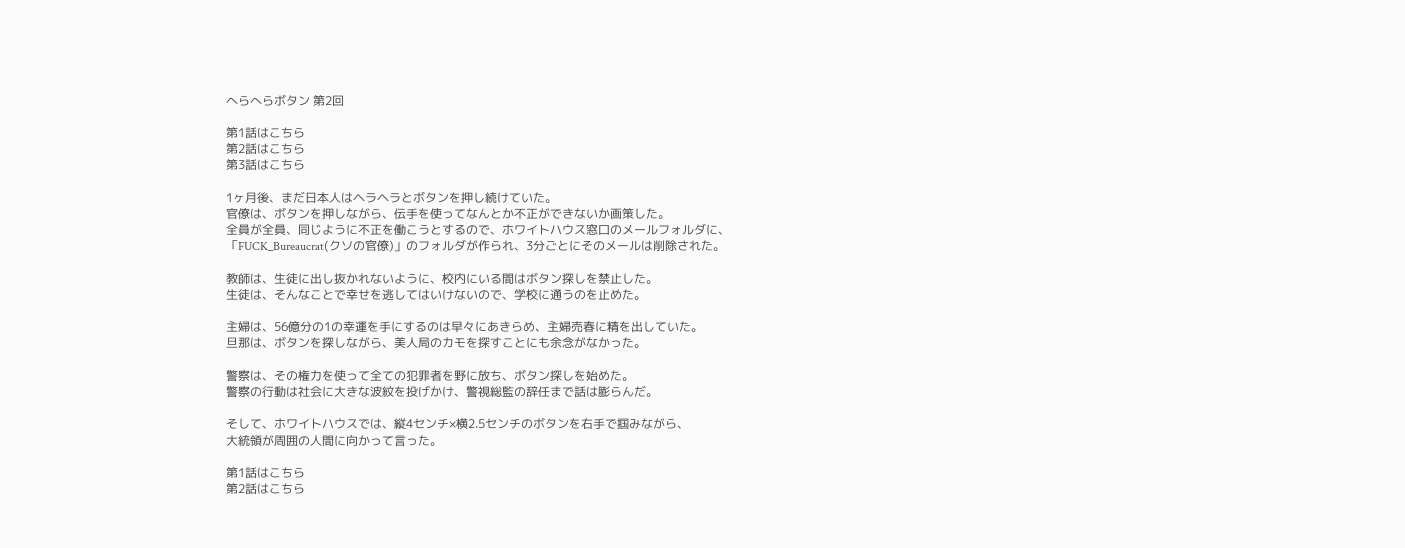へらへらボタン 第2回

第1話はこちら
第2話はこちら
第3話はこちら

1ヶ月後、まだ日本人はヘラヘラとボタンを押し続けていた。
官僚は、ボタンを押しながら、伝手を使ってなんとか不正ができないか画策した。
全員が全員、同じように不正を働こうとするので、ホワイトハウス窓口のメールフォルダに、
「FUCK_Bureaucrat(クソの官僚)」のフォルダが作られ、3分ごとにそのメールは削除された。

教師は、生徒に出し抜かれないように、校内にいる間はボタン探しを禁止した。
生徒は、そんなことで幸せを逃してはいけないので、学校に通うのを止めた。

主婦は、56億分の1の幸運を手にするのは早々にあきらめ、主婦売春に精を出していた。
旦那は、ボタンを探しながら、美人局のカモを探すことにも余念がなかった。

警察は、その権力を使って全ての犯罪者を野に放ち、ボタン探しを始めた。
警察の行動は社会に大きな波紋を投げかけ、警視総監の辞任まで話は膨らんだ。

そして、ホワイトハウスでは、縦4センチ×横2.5センチのボタンを右手で掴みながら、
大統領が周囲の人間に向かって言った。

第1話はこちら
第2話はこちら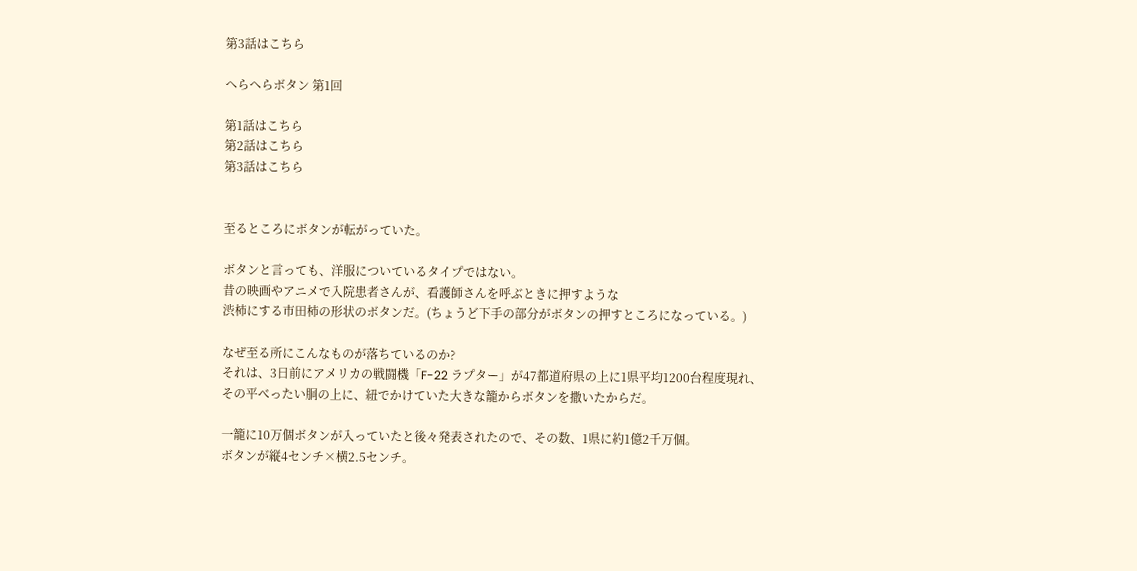第3話はこちら

へらへらボタン 第1回

第1話はこちら
第2話はこちら
第3話はこちら


至るところにボタンが転がっていた。

ボタンと言っても、洋服についているタイプではない。
昔の映画やアニメで入院患者さんが、看護師さんを呼ぶときに押すような
渋柿にする市田柿の形状のボタンだ。(ちょうど下手の部分がボタンの押すところになっている。)

なぜ至る所にこんなものが落ちているのか?
それは、3日前にアメリカの戦闘機「F-22 ラプター」が47都道府県の上に1県平均1200台程度現れ、
その平べったい胴の上に、紐でかけていた大きな籠からボタンを撒いたからだ。

一籠に10万個ボタンが入っていたと後々発表されたので、その数、1県に約1億2千万個。
ボタンが縦4センチ×横2.5センチ。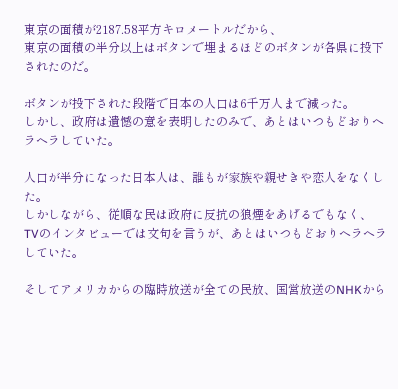東京の面積が2187.58平方キロメートルだから、
東京の面積の半分以上はボタンで埋まるほどのボタンが各県に投下されたのだ。

ボタンが投下された段階で日本の人口は6千万人まで減った。
しかし、政府は遺憾の意を表明したのみで、あとはいつもどおりヘラヘラしていた。

人口が半分になった日本人は、誰もが家族や親せきや恋人をなくした。
しかしながら、従順な民は政府に反抗の狼煙をあげるでもなく、
TVのインタビューでは文句を言うが、あとはいつもどおりヘラヘラしていた。

そしてアメリカからの臨時放送が全ての民放、国営放送のNHKから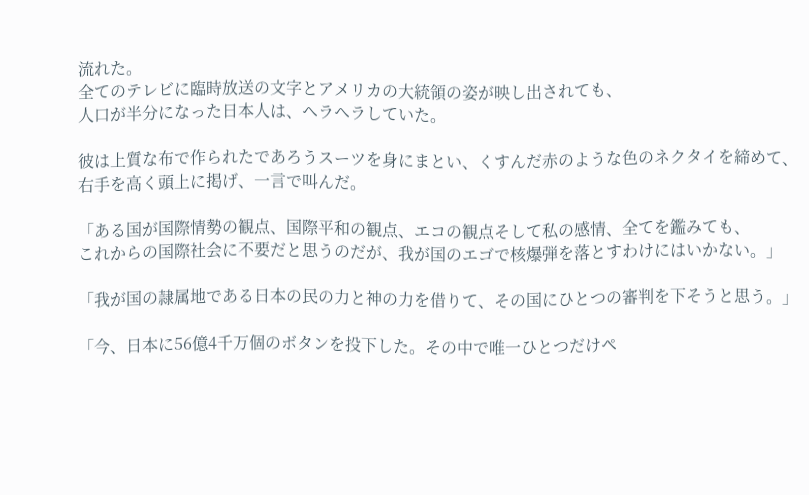流れた。
全てのテレビに臨時放送の文字とアメリカの大統領の姿が映し出されても、
人口が半分になった日本人は、ヘラヘラしていた。

彼は上質な布で作られたであろうスーツを身にまとい、くすんだ赤のような色のネクタイを締めて、
右手を高く頭上に掲げ、一言で叫んだ。

「ある国が国際情勢の観点、国際平和の観点、エコの観点そして私の感情、全てを鑑みても、
これからの国際社会に不要だと思うのだが、我が国のエゴで核爆弾を落とすわけにはいかない。」

「我が国の隷属地である日本の民の力と神の力を借りて、その国にひとつの審判を下そうと思う。」

「今、日本に56億4千万個のボタンを投下した。その中で唯一ひとつだけペ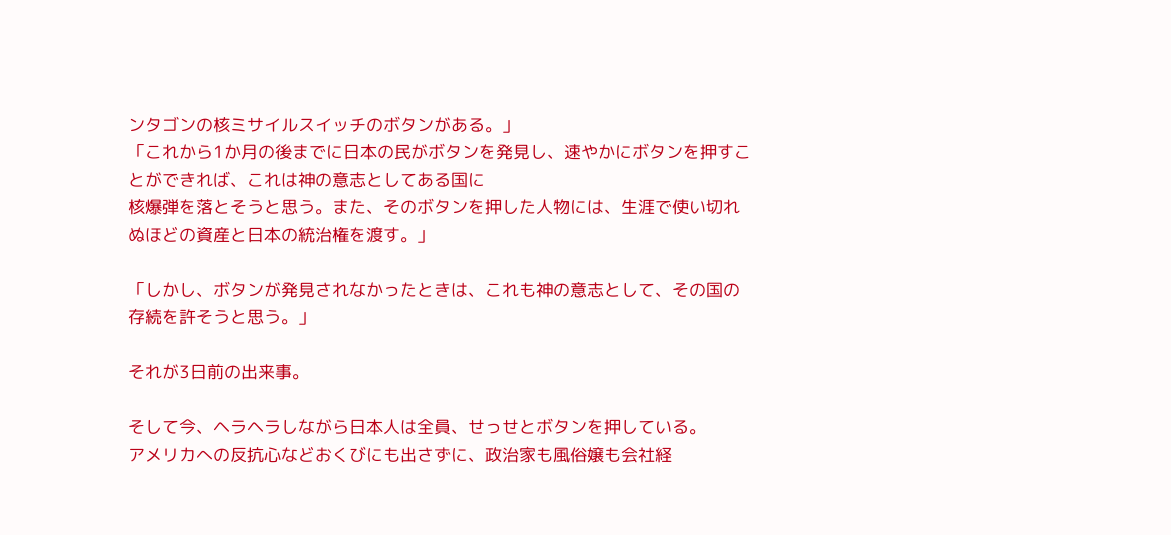ンタゴンの核ミサイルスイッチのボタンがある。」
「これから1か月の後までに日本の民がボタンを発見し、速やかにボタンを押すことができれば、これは神の意志としてある国に
核爆弾を落とそうと思う。また、そのボタンを押した人物には、生涯で使い切れぬほどの資産と日本の統治権を渡す。」

「しかし、ボタンが発見されなかったときは、これも神の意志として、その国の存続を許そうと思う。」

それが3日前の出来事。

そして今、ヘラヘラしながら日本人は全員、せっせとボタンを押している。
アメリカへの反抗心などおくびにも出さずに、政治家も風俗嬢も会社経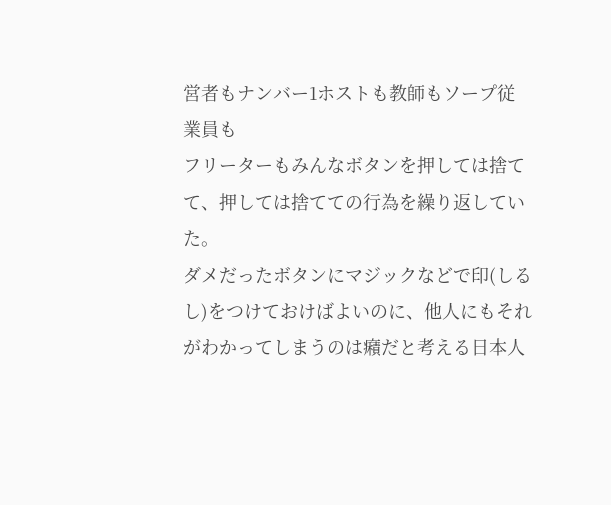営者もナンバー1ホストも教師もソープ従業員も
フリーターもみんなボタンを押しては捨てて、押しては捨てての行為を繰り返していた。
ダメだったボタンにマジックなどで印(しるし)をつけておけばよいのに、他人にもそれがわかってしまうのは癪だと考える日本人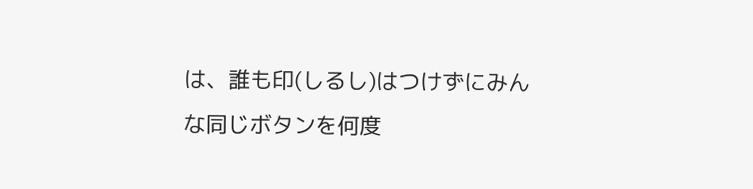は、誰も印(しるし)はつけずにみんな同じボタンを何度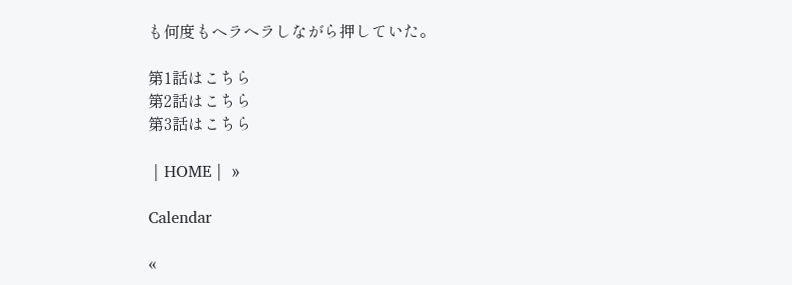も何度もヘラヘラしながら押していた。

第1話はこちら
第2話はこちら
第3話はこちら

 | HOME |  »

Calendar

«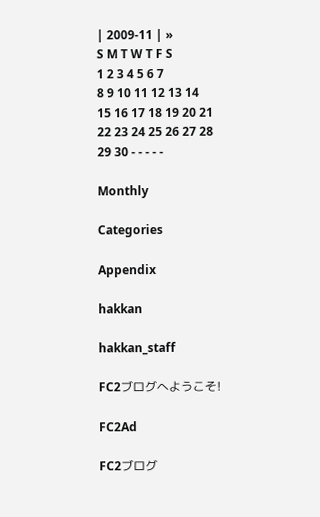| 2009-11 | »
S M T W T F S
1 2 3 4 5 6 7
8 9 10 11 12 13 14
15 16 17 18 19 20 21
22 23 24 25 26 27 28
29 30 - - - - -

Monthly

Categories

Appendix

hakkan

hakkan_staff

FC2ブログへようこそ!

FC2Ad

FC2ブログ